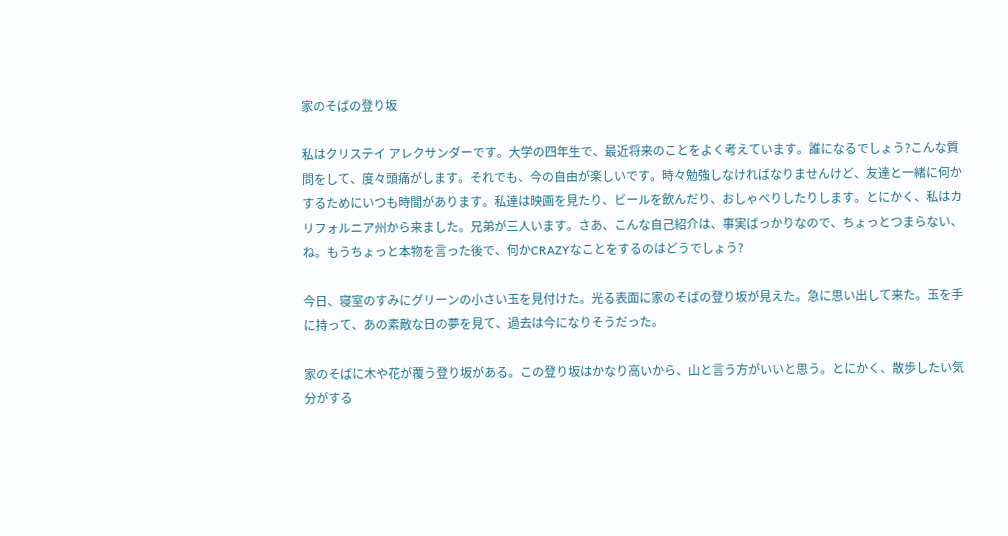家のそばの登り坂

私はクリステイ アレクサンダーです。大学の四年生で、最近将来のことをよく考えています。誰になるでしょう?こんな質問をして、度々頭痛がします。それでも、今の自由が楽しいです。時々勉強しなければなりませんけど、友達と一緒に何かするためにいつも時間があります。私達は映画を見たり、ビールを飲んだり、おしゃべりしたりします。とにかく、私はカリフォルニア州から来ました。兄弟が三人います。さあ、こんな自己紹介は、事実ばっかりなので、ちょっとつまらない、ね。もうちょっと本物を言った後で、何かCRAZYなことをするのはどうでしょう?

今日、寝室のすみにグリーンの小さい玉を見付けた。光る表面に家のそばの登り坂が見えた。急に思い出して来た。玉を手に持って、あの素敵な日の夢を見て、過去は今になりそうだった。

家のそばに木や花が覆う登り坂がある。この登り坂はかなり高いから、山と言う方がいいと思う。とにかく、散歩したい気分がする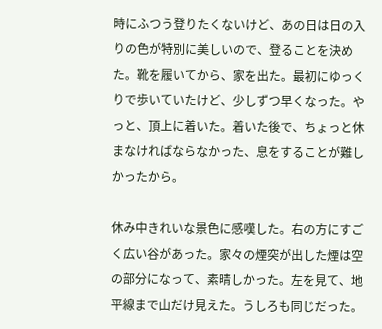時にふつう登りたくないけど、あの日は日の入りの色が特別に美しいので、登ることを決めた。靴を履いてから、家を出た。最初にゆっくりで歩いていたけど、少しずつ早くなった。やっと、頂上に着いた。着いた後で、ちょっと休まなければならなかった、息をすることが難しかったから。

休み中きれいな景色に感嘆した。右の方にすごく広い谷があった。家々の煙突が出した煙は空の部分になって、素晴しかった。左を見て、地平線まで山だけ見えた。うしろも同じだった。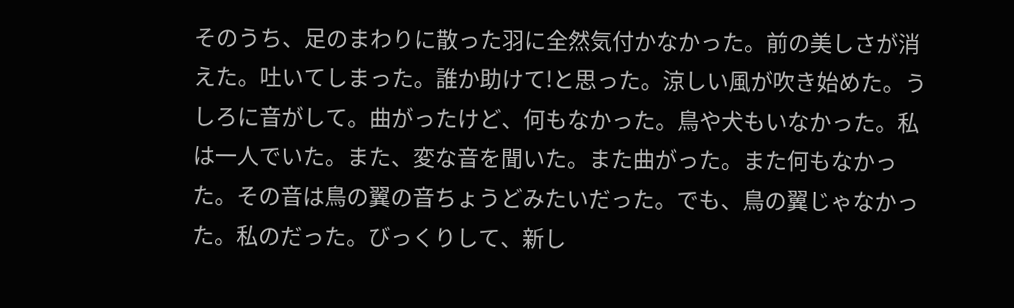そのうち、足のまわりに散った羽に全然気付かなかった。前の美しさが消えた。吐いてしまった。誰か助けて!と思った。涼しい風が吹き始めた。うしろに音がして。曲がったけど、何もなかった。鳥や犬もいなかった。私は一人でいた。また、変な音を聞いた。また曲がった。また何もなかった。その音は鳥の翼の音ちょうどみたいだった。でも、鳥の翼じゃなかった。私のだった。びっくりして、新し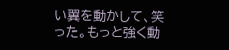い翼を動かして、笑った。もっと強く動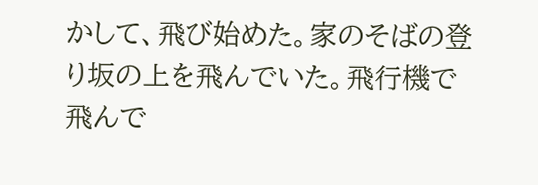かして、飛び始めた。家のそばの登り坂の上を飛んでいた。飛行機で飛んで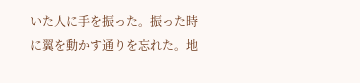いた人に手を振った。振った時に翼を動かす通りを忘れた。地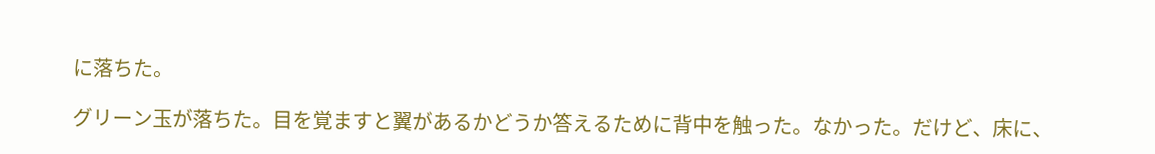に落ちた。

グリーン玉が落ちた。目を覚ますと翼があるかどうか答えるために背中を触った。なかった。だけど、床に、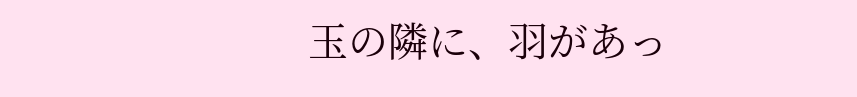玉の隣に、羽があっ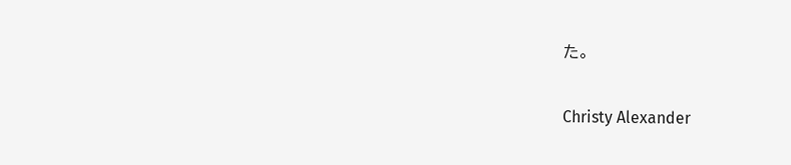た。

Christy Alexander